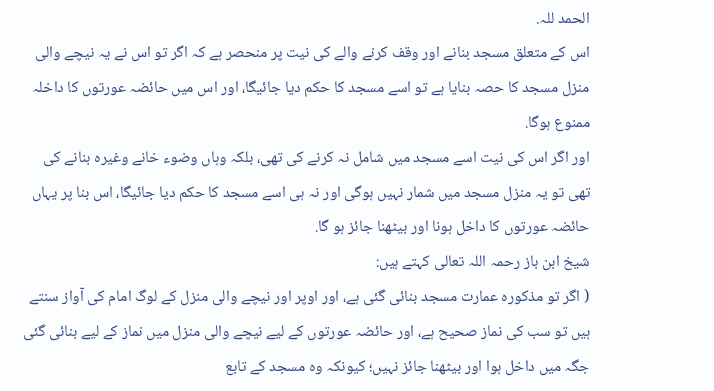الحمد للہ.
اس كے متعلق مسجد بنانے اور وقف كرنے والے كى نيت پر منحصر ہے كہ اگر تو اس نے يہ نيچے والى منزل مسجد كا حصہ بنايا ہے تو اسے مسجد كا حكم ديا جائيگا، اور اس ميں حائضہ عورتوں كا داخلہ ممنوع ہوگا.
اور اگر اس كى نيت اسے مسجد ميں شامل نہ كرنے كى تھى، بلكہ وہاں وضوء خانے وغيرہ بنانے كى تھى تو يہ منزل مسجد ميں شمار نہيں ہوگى اور نہ ہى اسے مسجد كا حكم ديا جائيگا، اس بنا پر يہاں حائضہ عورتوں كا داخل ہونا اور بيٹھنا جائز ہو گا.
شيخ ابن باز رحمہ اللہ تعالى كہتے ہيں:
( اگر تو مذكورہ عمارت مسجد بنائى گئى ہے، اور اوپر اور نيچے والى منزل كے لوگ امام كى آواز سنتے ہيں تو سب كى نماز صحيح ہے، اور حائضہ عورتوں كے ليے نيچے والى منزل ميں نماز كے ليے بنائى گئى جگہ ميں داخل ہوا اور بيٹھنا جائز نہيں؛ كيونكہ وہ مسجد كے تابع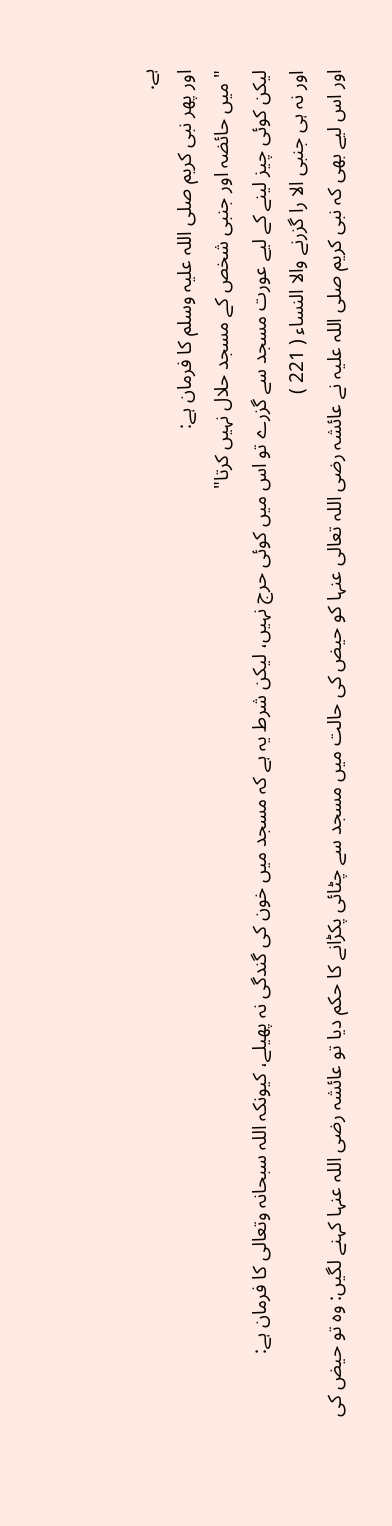ہے.
اور پھر نبى كريم صلى اللہ عليہ وسلم كا فرمان ہے:
" ميں حائضہ اور جنبى شخص كے مسجد حلال نہيں كرتا"
ليكن كوئى چيز لينے كے ليے عورت مسجد سے گزرے تو اس ميں كوئى حرج نہيں، ليكن شرط يہ ہے كہ مسجد ميں خون كى گندگى نہ پھيلے، كيونكہ اللہ سبحانہ وتعالى كا فرمان ہے:
اور نہ ہى جنبى الا را گزرنے والا النساء ( 221 )
اور اس ليے بھى كہ نبى كريم صلى اللہ عليہ نے عائشہ رضى اللہ تعالى عنہا كو حيض كى حالت ميں مسجد سے چٹائى پكڑانے كا حكم ديا تو عائشہ رضى اللہ عنہا كہنے لگيں: وہ تو حيض كى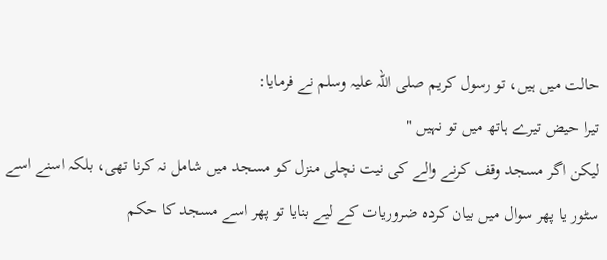حالت ميں ہيں، تو رسول كريم صلى اللہ عليہ وسلم نے فرمايا:
تيرا حيض تيرے ہاتھ ميں تو نہيں "
ليكن اگر مسجد وقف كرنے والے كى نيت نچلى منزل كو مسجد ميں شامل نہ كرنا تھى، بلكہ اسنے اسے سٹور يا پھر سوال ميں بيان كردہ ضروريات كے ليے بنايا تو پھر اسے مسجد كا حكم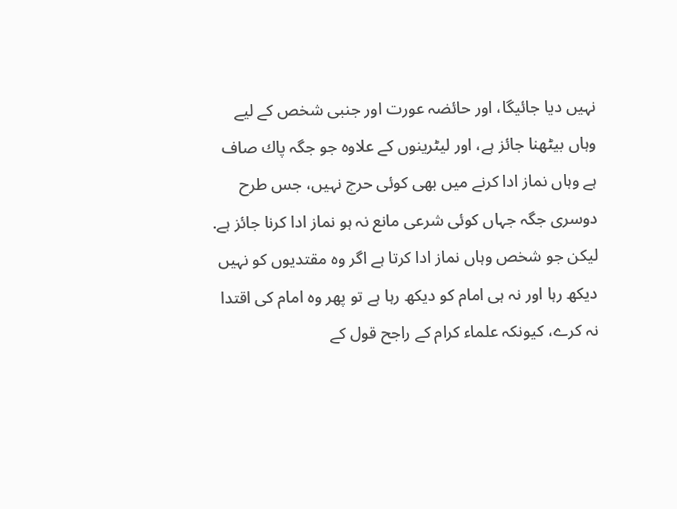نہيں ديا جائيگا، اور حائضہ عورت اور جنبى شخص كے ليے وہاں بيٹھنا جائز ہے، اور ليٹرينوں كے علاوہ جو جگہ پاك صاف ہے وہاں نماز ادا كرنے ميں بھى كوئى حرج نہيں، جس طرح دوسرى جگہ جہاں كوئى شرعى مانع نہ ہو نماز ادا كرنا جائز ہے.
ليكن جو شخص وہاں نماز ادا كرتا ہے اگر وہ مقتديوں كو نہيں ديكھ رہا اور نہ ہى امام كو ديكھ رہا ہے تو پھر وہ امام كى اقتدا نہ كرے، كيونكہ علماء كرام كے راجح قول كے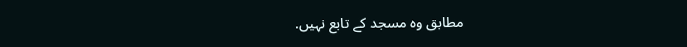مطابق وہ مسجد كے تابع نہيں.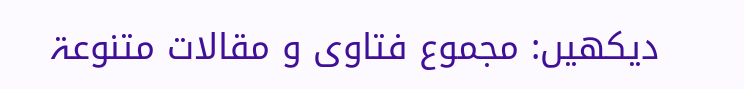ديكھيں: مجموع فتاوى و مقالات متنوعۃ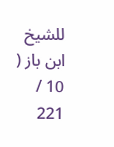للشيخ ابن باز ( 10 / 221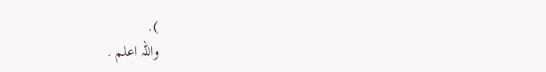).
واللہ اعلم .